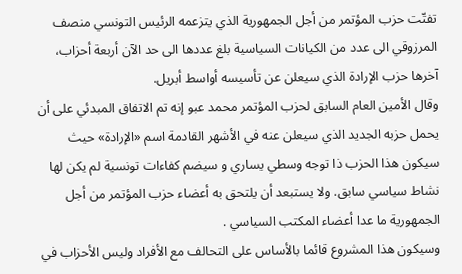تفتّت حزب المؤتمر من أجل الجمهورية الذي يتزعمه الرئيس التونسي منصف المرزوقي الى عدد من الكيانات السياسية بلغ عددها الى حد الآن أربعة أحزاب، آخرها حزب الإرادة الذي سيعلن عن تأسيسه أواسط أبريل.
وقال الأمين العام السابق لحزب المؤتمر محمد عبو إنه تم الاتفاق المبدئي على أن يحمل حزبه الجديد الذي سيعلن عنه في الأشهر القادمة اسم «الإرادة» حيث سيكون هذا الحزب ذا توجه وسطي يساري و سيضم كفاءات تونسية لم يكن لها نشاط سياسي سابق. ولا يستبعد أن يلتحق به أعضاء حزب المؤتمر من أجل الجمهورية ما عدا أعضاء المكتب السياسي .
وسيكون هذا المشروع قائما بالأساس على التحالف مع الأفراد وليس الأحزاب في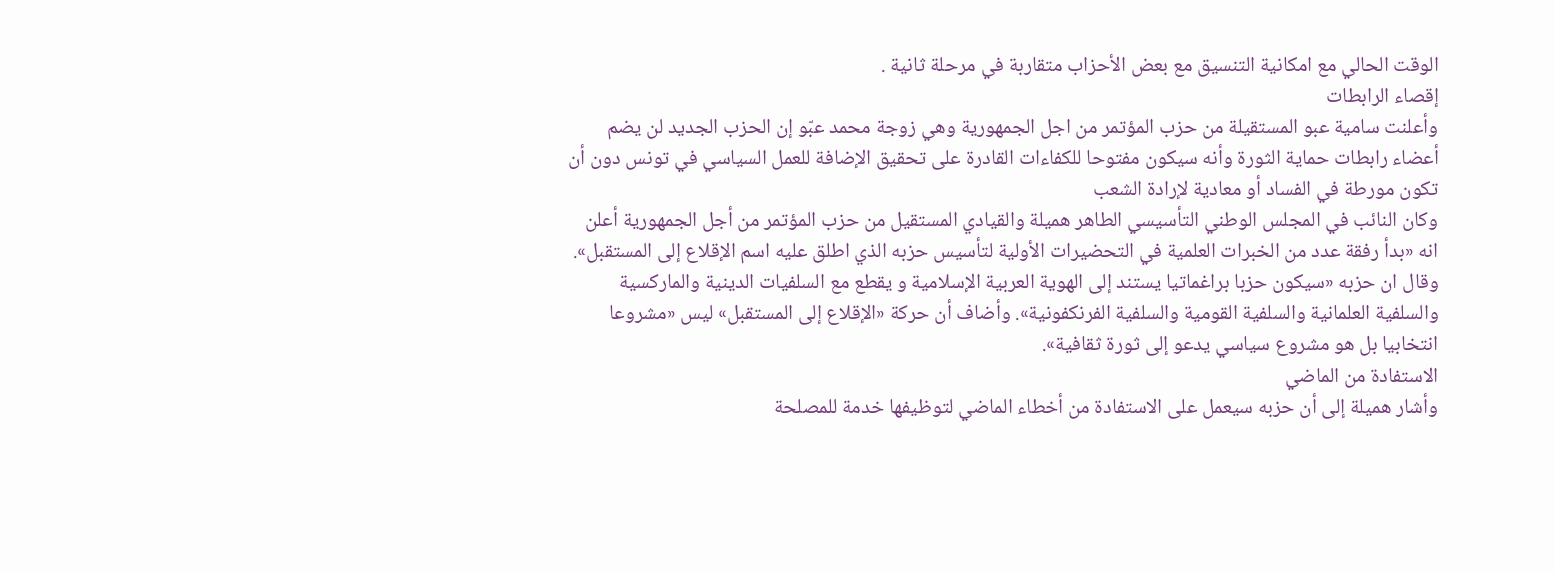الوقت الحالي مع امكانية التنسيق مع بعض الأحزاب متقاربة في مرحلة ثانية .
إقصاء الرابطات
وأعلنت سامية عبو المستقيلة من حزب المؤتمر من اجل الجمهورية وهي زوجة محمد عبّو إن الحزب الجديد لن يضم أعضاء رابطات حماية الثورة وأنه سيكون مفتوحا للكفاءات القادرة على تحقيق الإضافة للعمل السياسي في تونس دون أن تكون مورطة في الفساد أو معادية لإرادة الشعب
وكان النائب في المجلس الوطني التأسيسي الطاهر هميلة والقيادي المستقيل من حزب المؤتمر من أجل الجمهورية أعلن انه «بدأ رفقة عدد من الخبرات العلمية في التحضيرات الأولية لتأسيس حزبه الذي اطلق عليه اسم الإقلاع إلى المستقبل». وقال ان حزبه «سيكون حزبا براغماتيا يستند إلى الهوية العربية الإسلامية و يقطع مع السلفيات الدينية والماركسية والسلفية العلمانية والسلفية القومية والسلفية الفرنكفونية». وأضاف أن حركة «الإقلاع إلى المستقبل» ليس «مشروعا انتخابيا بل هو مشروع سياسي يدعو إلى ثورة ثقافية».
الاستفادة من الماضي
وأشار هميلة إلى أن حزبه سيعمل على الاستفادة من أخطاء الماضي لتوظيفها خدمة للمصلحة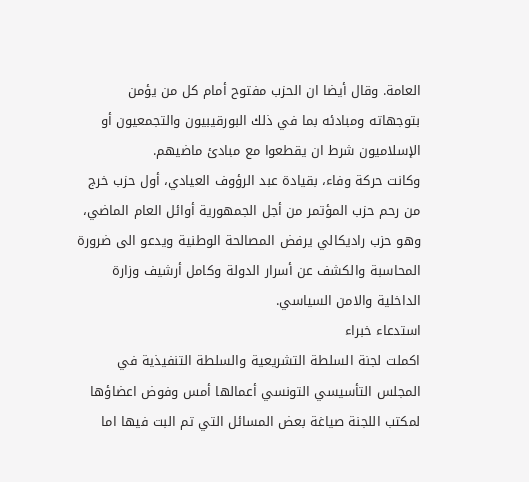العامة. وقال أيضا ان الحزب مفتوح أمام كل من يؤمن بتوجهاته ومبادئه بما في ذلك البورقيبيون والتجمعيون أو الإسلاميون شرط ان يقطعوا مع مبادئ ماضيهم.
وكانت حركة وفاء، بقيادة عبد الرؤوف العيادي، أول حزب خرج من رحم حزب المؤتمر من أجل الجمهورية أوائل العام الماضي، وهو حزب راديكالي يرفض المصالحة الوطنية ويدعو الى ضرورة المحاسبة والكشف عن أسرار الدولة وكامل أرشيف وزارة الداخلية والامن السياسي.
استدعاء خبراء
اكملت لجنة السلطة التشريعية والسلطة التنفيذية في المجلس التأسيسي التونسي أعمالها أمس وفوض اعضاؤها لمكتب اللجنة صياغة بعض المسائل التي تم البت فيها اما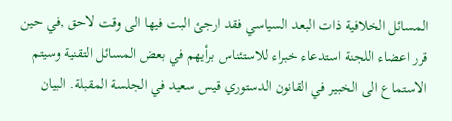المسائل الخلافية ذات البعد السياسي فقد ارجئ البت فيها الى وقت لاحق ,في حين قرر اعضاء اللجنة استدعاء خبراء للاستئناس برأيهم في بعض المسائل التقنية وسيتم الاستماع الى الخبير في القانون الدستوري قيس سعيد في الجلسة المقبلة. البيان